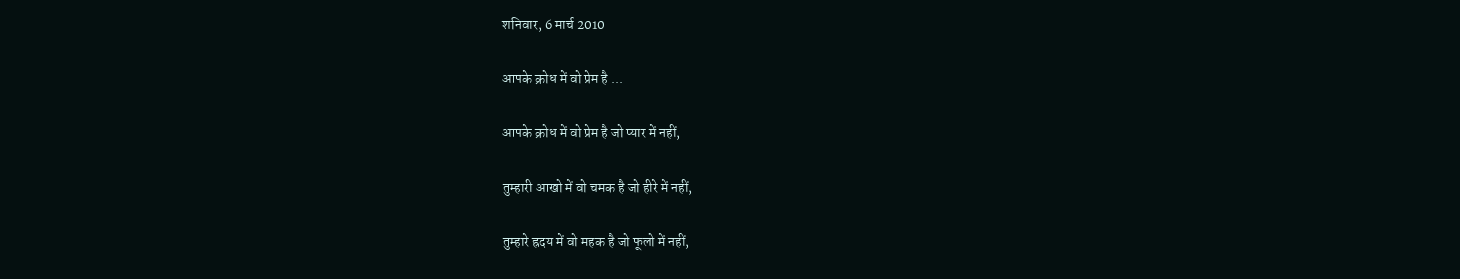शनिवार, 6 मार्च 2010

आपके क्रोध में वो प्रेम है ...

आपके क्रोध में वो प्रेम है जो प्यार में नहीं,

तुम्हारी आखो में वो चमक है जो हीरे में नहीं,

तुम्हारे ह्रदय में वो महक है जो फूलो में नहीं,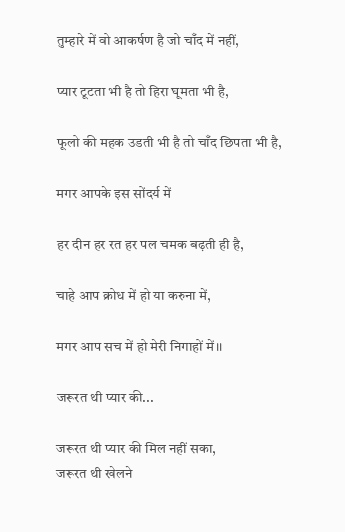तुम्हारे में वो आकर्षण है जो चाँद में नहीं,

प्यार टूटता भी है तो हिरा घूमता भी है,

फूलो की महक उडती भी है तो चाँद छिपता भी है,

मगर आपके इस सोंदर्य में

हर दीन हर रत हर पल चमक बढ़ती ही है,

चाहे आप क्रोध में हो या करुना में,

मगर आप सच में हो मेरी निगाहों में।।

जरूरत थी प्यार की...

जरूरत थी प्यार की मिल नहीं सका,
जरूरत थी खेलने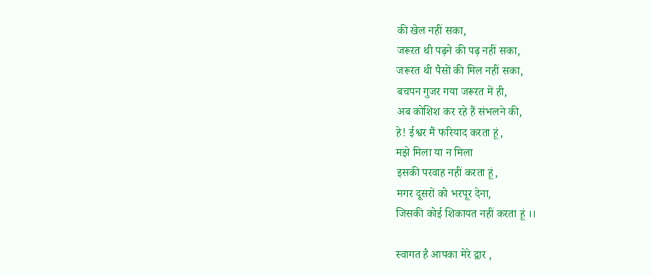की खेल नहीं सका,
जरूरत थी पढ़ने की पढ़ नहीं सका,
जरूरत थी पैसों की मिल नहीं सका,
बचपन गुजर गया जरूरत में ही,
अब कोशिश कर रहे हैं संभलने की,
हे! ईश्वर मैं फरियाद करता हूं,
मझे मिला या न मिला
इसकी परवाह नहीं करता हूं,
मगर दूसरों को भरपूर देना,
जिसकी कोई शिकायत नहीं करता हूं ।।

स्वागत है आपका मेरे द्वार ,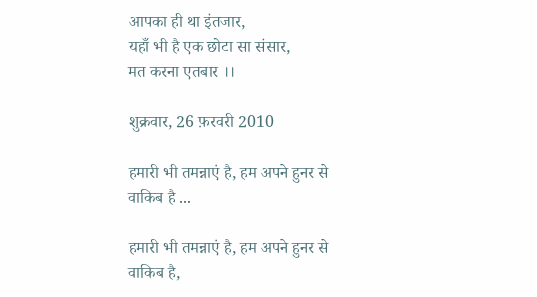आपका ही था इंतजार,
यहाँ भी है एक छोटा सा संसार,
मत करना एतबार ।।

शुक्रवार, 26 फ़रवरी 2010

हमारी भी तमन्नाएं है, हम अपने हुनर से वाकिब है ...

हमारी भी तमन्नाएं है, हम अपने हुनर से वाकिब है,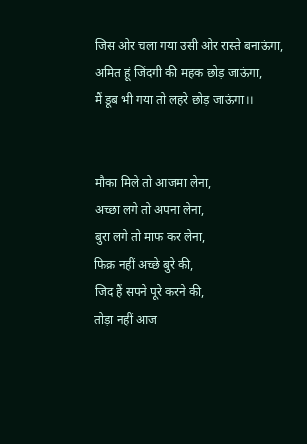जिस ओर चला गया उसी ओर रास्ते बनाऊंगा,
अमित हूं जिंदगी की महक छोड़ जाऊंगा,
मैं डूब भी गया तो लहरे छोड़ जाऊंगा।।


मौका मिले तो आजमा लेना,
अच्छा लगे तो अपना लेना,
बुरा लगे तो माफ कर लेना,
फिक्र नहीं अच्छे बुरे की,
जिद हैं सपने पूरे करने की,
तोड़ा नहीं आज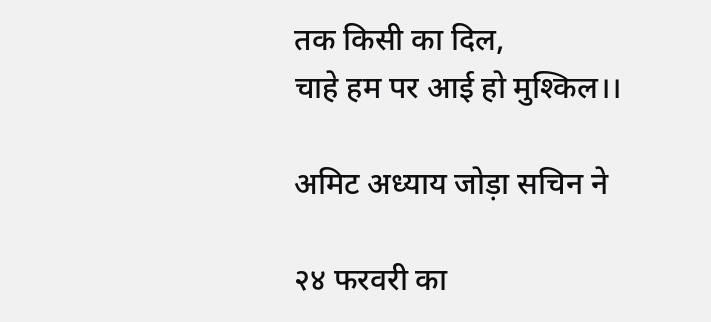तक किसी का दिल,
चाहे हम पर आई हो मुश्किल।।

अमिट अध्याय जोड़ा सचिन ने

२४ फरवरी का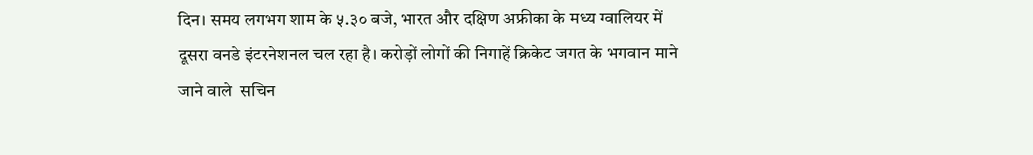दिन। समय लगभग शाम के ५.३० बजे, भारत और दक्षिण अफ्रीका के मध्य ग्वालियर में दूसरा वनडे इंटरनेशनल चल रहा है। करोड़ों लोगों की निगाहें क्रिकेट जगत के भगवान माने जाने वाले  सचिन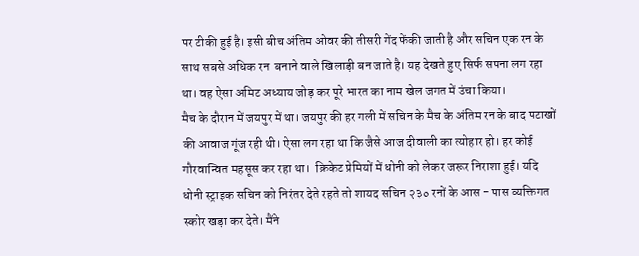पर टीकी हुई है। इसी बीच अंतिम ओवर की तीसरी गेंद फेंकी जाती है और सचिन एक रन के साथ सबसे अधिक रन  बनाने वाले खिलाड़ी बन जाते है। यह देखते हुए सिर्फ सपना लग रहा था। वह ऐसा अमिट अध्याय जोड़ कर पूरे भारत का नाम खेल जगत में उंचा किया।
मैच के दौरान में जयपुर में था। जयपुर की हर गली में सचिन के मैच के अंतिम रन के बाद पटाखों की आवाज गूंज रही थी। ऐसा लग रहा था कि जैसे आज दीवाली का त्योहार हो। हर कोई गौरवान्वित महसूस कर रहा था।  क्रिकेट प्रेमियों में धोनी को लेकर जरूर निराशा हुई। यदि धोनी स्ट्राइक सचिन को निरंतर देते रहते तो शायद सचिन २३० रनों के आस - पास व्यक्तिगत स्कोर खड़ा कर देते। मैंने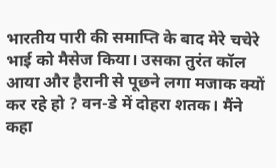भारतीय पारी की समाप्ति के बाद मेरे चचेरे भाई को मैसेज किया। उसका तुरंत कॉल आया और हैरानी से पूछने लगा मजाक क्यों कर रहे हो ? वन-डे में दोहरा शतक। मैंने कहा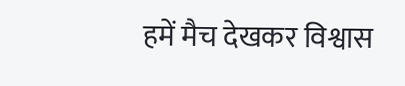हमें मैच देखकर विश्वास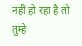नहीं हो रहा है तो तुम्हे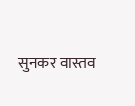सुनकर वास्तव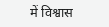में विश्वास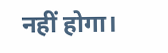नहीं होगा।